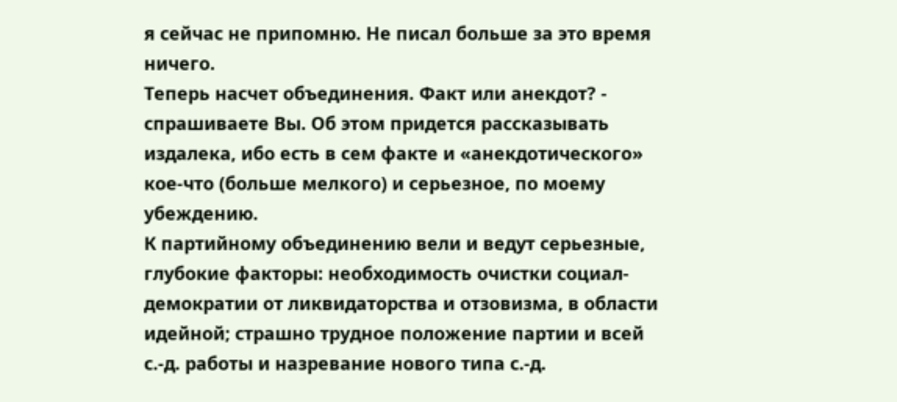я сейчас не припомню. Не писал больше за это время ничего.
Теперь насчет объединения. Факт или анекдот? - спрашиваете Вы. Об этом придется рассказывать издалека, ибо есть в сем факте и «анекдотического» кое-что (больше мелкого) и серьезное, по моему убеждению.
К партийному объединению вели и ведут серьезные, глубокие факторы: необходимость очистки социал-демократии от ликвидаторства и отзовизма, в области идейной; страшно трудное положение партии и всей с.-д. работы и назревание нового типа с.-д.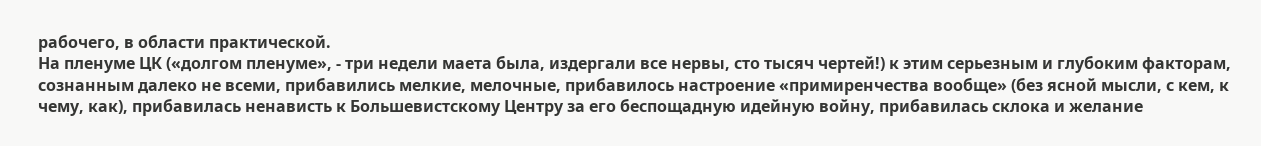рабочего, в области практической.
На пленуме ЦК («долгом пленуме», - три недели маета была, издергали все нервы, сто тысяч чертей!) к этим серьезным и глубоким факторам, сознанным далеко не всеми, прибавились мелкие, мелочные, прибавилось настроение «примиренчества вообще» (без ясной мысли, с кем, к чему, как), прибавилась ненависть к Большевистскому Центру за его беспощадную идейную войну, прибавилась склока и желание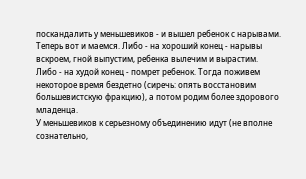поскандалить у меньшевиков - и вышел ребенок с нарывами.
Теперь вот и маемся. Либо - на хороший конец - нарывы вскроем, гной выпустим, ребенка вылечим и вырастим.
Либо - на худой конец - помрет ребенок. Тогда поживем некоторое время бездетно (сиречь: опять восстановим большевистскую фракцию), а потом родим более здорового младенца.
У меньшевиков к серьезному объединению идут (не вполне сознательно,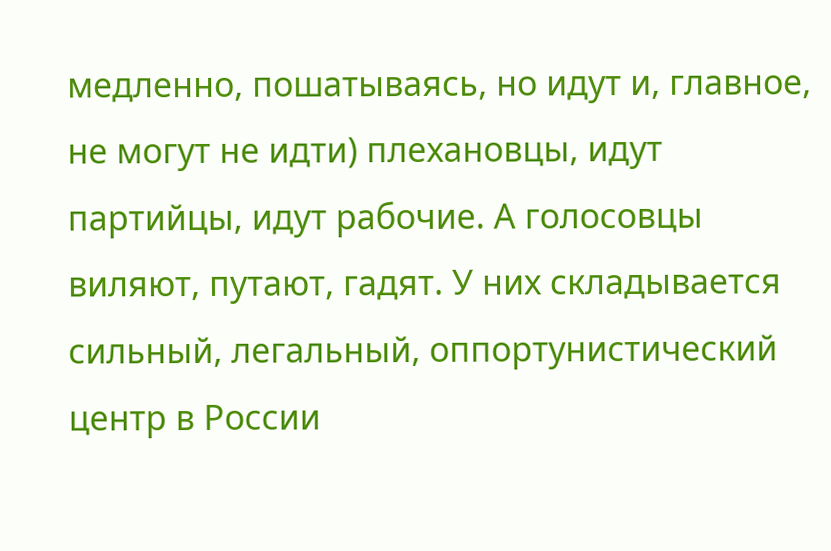медленно, пошатываясь, но идут и, главное, не могут не идти) плехановцы, идут партийцы, идут рабочие. А голосовцы виляют, путают, гадят. У них складывается сильный, легальный, оппортунистический центр в России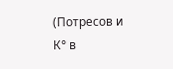(Потресов и К° в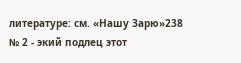литературе: см. «Нашу Зарю»238 № 2 - экий подлец этот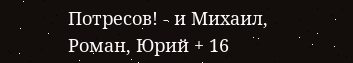Потресов! - и Михаил, Роман, Юрий + 16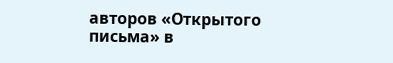авторов «Открытого письма» в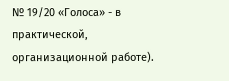№ 19/20 «Голоса» - в практической, организационной работе).